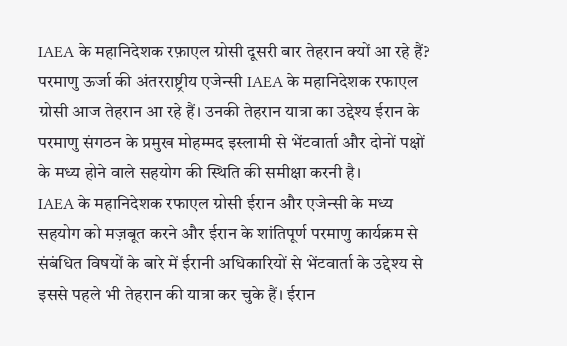IAEA के महानिदेशक रफ़ाएल ग्रोसी दूसरी बार तेहरान क्यों आ रहे हैं?
परमाणु ऊर्जा की अंतरराष्ट्रीय एजेन्सी IAEA के महानिदेशक रफाएल ग्रोसी आज तेहरान आ रहे हैं। उनकी तेहरान यात्रा का उद्देश्य ईरान के परमाणु संगठन के प्रमुख मोहम्मद इस्लामी से भेंटवार्ता और दोनों पक्षों के मध्य होने वाले सहयोग की स्थिति की समीक्षा करनी है।
IAEA के महानिदेशक रफाएल ग्रोसी ईरान और एजेन्सी के मध्य सहयोग को मज़बूत करने और ईरान के शांतिपूर्ण परमाणु कार्यक्रम से संबंधित विषयों के बारे में ईरानी अधिकारियों से भेंटवार्ता के उद्देश्य से इससे पहले भी तेहरान की यात्रा कर चुके हैं। ईरान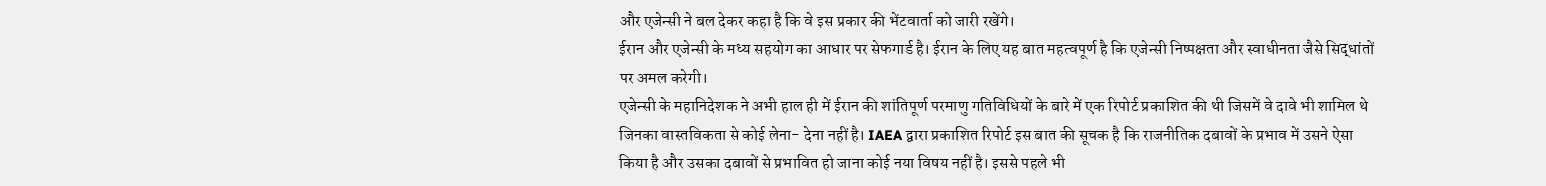और एजेन्सी ने बल देकर कहा है कि वे इस प्रकार की भेंटवार्ता को जारी रखेंगे।
ईरान और एजेन्सी के मध्य सहयोग का आधार पर सेफगार्ड है। ईरान के लिए यह बात महत्वपूर्ण है कि एजेन्सी निष्पक्षता और स्वाधीनता जैसे सिद्धांतों पर अमल करेगी।
एजेन्सी के महानिदेशक ने अभी हाल ही में ईरान की शांतिपूर्ण परमाणु गतिविधियों के बारे में एक रिपोर्ट प्रकाशित की थी जिसमें वे दावे भी शामिल थे जिनका वास्तविकता से कोई लेना- देना नहीं है। IAEA द्वारा प्रकाशित रिपोर्ट इस बात की सूचक है कि राजनीतिक दबावों के प्रभाव में उसने ऐसा किया है और उसका दबावों से प्रभावित हो जाना कोई नया विषय नहीं है। इससे पहले भी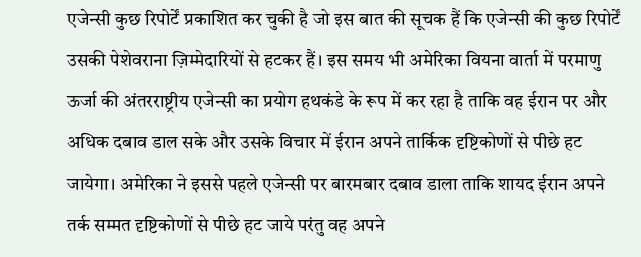एजेन्सी कुछ रिपोर्टें प्रकाशित कर चुकी है जो इस बात की सूचक हैं कि एजेन्सी की कुछ रिपोर्टें उसकी पेशेवराना ज़िम्मेदारियों से हटकर हैं। इस समय भी अमेरिका वियना वार्ता में परमाणु ऊर्जा की अंतरराष्ट्रीय एजेन्सी का प्रयोग हथकंडे के रूप में कर रहा है ताकि वह ईरान पर और अधिक दबाव डाल सके और उसके विचार में ईरान अपने तार्किक दृष्टिकोणों से पीछे हट जायेगा। अमेरिका ने इससे पहले एजेन्सी पर बारमबार दबाव डाला ताकि शायद ईरान अपने तर्क सम्मत दृष्टिकोणों से पीछे हट जाये परंतु वह अपने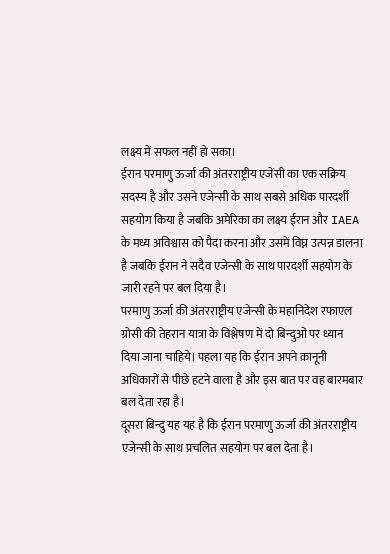लक्ष्य में सफल नहीं हो सका।
ईरान परमाणु ऊर्जा की अंतरराष्ट्रीय एजेंसी का एक सक्रिय सदस्य है और उसने एजेन्सी के साथ सबसे अधिक पारदर्शी सहयोग किया है जबकि अमेरिका का लक्ष्य ईरान और IAEA के मध्य अविश्वास को पैदा करना और उसमें विघ्न उत्पन्न डालना है जबकि ईरान ने सदैव एजेन्सी के साथ पारदर्शी सहयोग के जारी रहने पर बल दिया है।
परमाणु ऊर्जा की अंतरराष्ट्रीय एजेन्सी के महानिदेश रफाएल ग्रोसी की तेहरान यात्रा के विश्लेषण में दो बिन्दुओं पर ध्यान दिया जाना चाहिये। पहला यह कि ईरान अपने क़ानूनी अधिकारों से पीछे हटने वाला है और इस बात पर वह बारमबार बल देता रहा है।
दूसरा बिन्दु यह यह है कि ईरान परमाणु ऊर्जा की अंतरराष्ट्रीय एजेन्सी के साथ प्रचलित सहयोग पर बल देता है।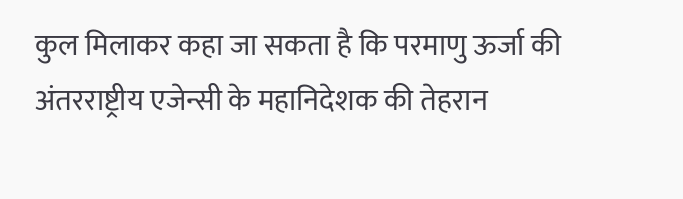कुल मिलाकर कहा जा सकता है कि परमाणु ऊर्जा की अंतरराष्ट्रीय एजेन्सी के महानिदेशक की तेहरान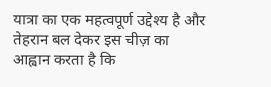यात्रा का एक महत्वपूर्ण उद्देश्य है और तेहरान बल देकर इस चीज़ का आह्वान करता है कि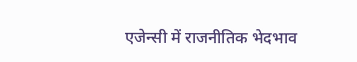एजेन्सी में राजनीतिक भेदभाव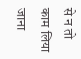से न तो काम लिया जाना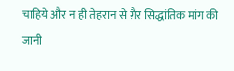चाहिये और न ही तेहरान से ग़ैर सिद्धांतिक मांग की जानी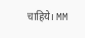चाहिये। MM